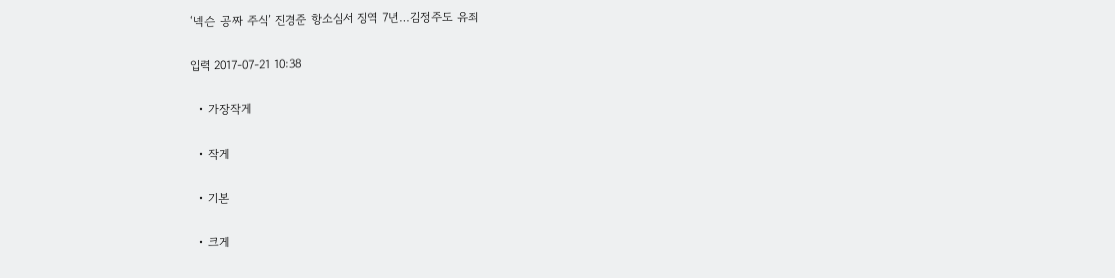‘넥슨 공짜 주식’ 진경준 항소심서 징역 7년…김정주도 유죄

입력 2017-07-21 10:38

  • 가장작게

  • 작게

  • 기본

  • 크게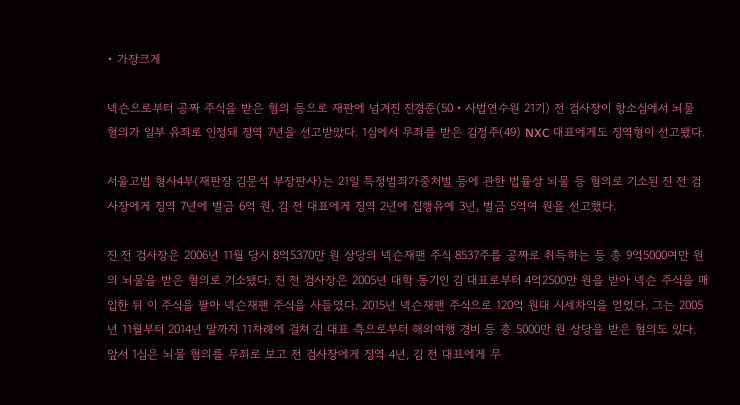• 가장크게

넥슨으로부터 공짜 주식을 받은 혐의 등으로 재판에 넘겨진 진경준(50‧사법연수원 21기) 전 검사장이 항소심에서 뇌물 혐의가 일부 유죄로 인정돼 징역 7년을 선고받았다. 1심에서 무죄를 받은 김정주(49) NXC 대표에게도 징역형이 선고됐다.

서울고법 형사4부(재판장 김문석 부장판사)는 21일 특정범죄가중처벌 등에 관한 법률상 뇌물 등 혐의로 기소된 진 전 검사장에게 징역 7년에 벌금 6억 원, 김 전 대표에게 징역 2년에 집행유예 3년, 벌금 5억여 원을 선고했다.

진 전 검사장은 2006년 11월 당시 8억5370만 원 상당의 넥슨재팬 주식 8537주를 공짜로 취득하는 등 총 9억5000여만 원의 뇌물을 받은 혐의로 기소됐다. 진 전 검사장은 2005년 대학 동기인 김 대표로부터 4억2500만 원을 받아 넥슨 주식을 매입한 뒤 이 주식을 팔아 넥슨재팬 주식을 사들였다. 2015년 넥슨재팬 주식으로 120억 원대 시세차익을 얻었다. 그는 2005년 11월부터 2014년 말까지 11차례에 걸쳐 김 대표 측으로부터 해외여행 경비 등 총 5000만 원 상당을 받은 혐의도 있다. 앞서 1심은 뇌물 혐의를 무죄로 보고 전 검사장에게 징역 4년, 김 전 대표에게 무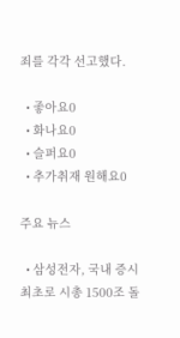죄를 각각 선고했다.

  • 좋아요0
  • 화나요0
  • 슬퍼요0
  • 추가취재 원해요0

주요 뉴스

  • 삼성전자, 국내 증시 최초로 시총 1500조 돌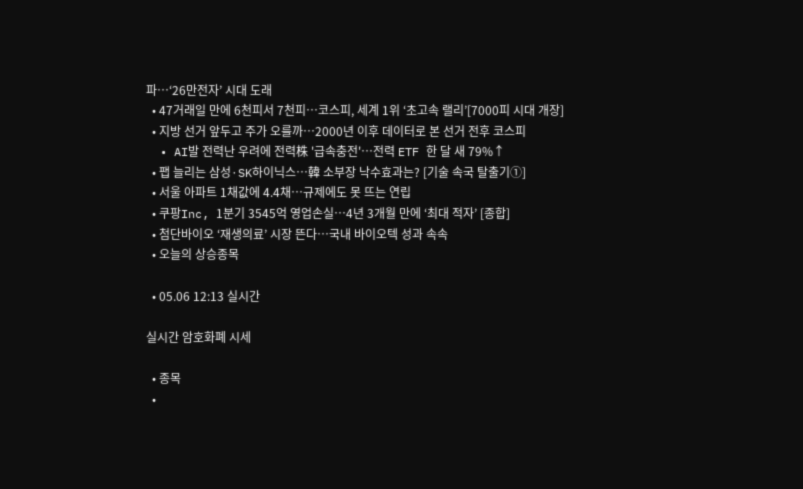파…‘26만전자’ 시대 도래
  • 47거래일 만에 6천피서 7천피…코스피, 세계 1위 ‘초고속 랠리’[7000피 시대 개장]
  • 지방 선거 앞두고 주가 오를까⋯2000년 이후 데이터로 본 선거 전후 코스피
  • AI발 전력난 우려에 전력株 '급속충전'…전력 ETF 한 달 새 79%↑
  • 팹 늘리는 삼성·SK하이닉스…韓 소부장 낙수효과는? [기술 속국 탈출기①]
  • 서울 아파트 1채값에 4.4채…규제에도 못 뜨는 연립
  • 쿠팡Inc, 1분기 3545억 영업손실⋯4년 3개월 만에 ‘최대 적자’ [종합]
  • 첨단바이오 ‘재생의료’ 시장 뜬다…국내 바이오텍 성과 속속
  • 오늘의 상승종목

  • 05.06 12:13 실시간

실시간 암호화폐 시세

  • 종목
  •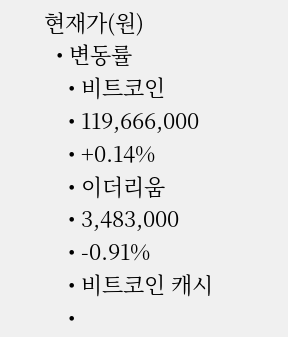현재가(원)
  • 변동률
    • 비트코인
    • 119,666,000
    • +0.14%
    • 이더리움
    • 3,483,000
    • -0.91%
    • 비트코인 캐시
    •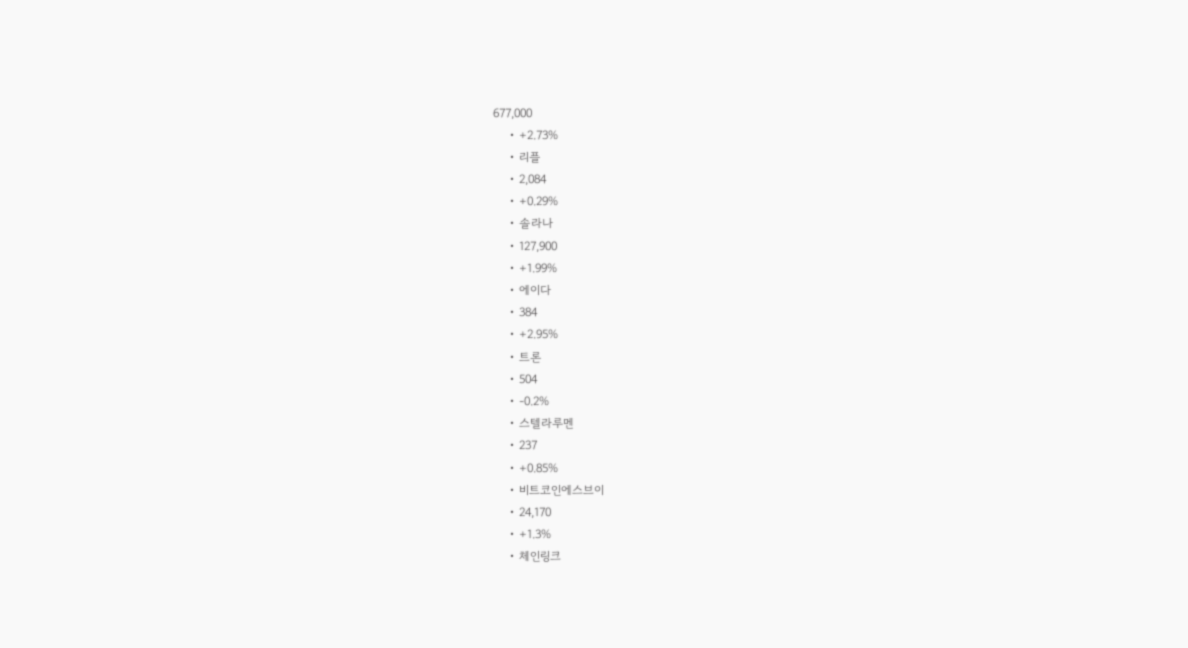677,000
    • +2.73%
    • 리플
    • 2,084
    • +0.29%
    • 솔라나
    • 127,900
    • +1.99%
    • 에이다
    • 384
    • +2.95%
    • 트론
    • 504
    • -0.2%
    • 스텔라루멘
    • 237
    • +0.85%
    • 비트코인에스브이
    • 24,170
    • +1.3%
    • 체인링크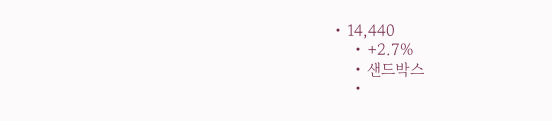• 14,440
    • +2.7%
    • 샌드박스
    •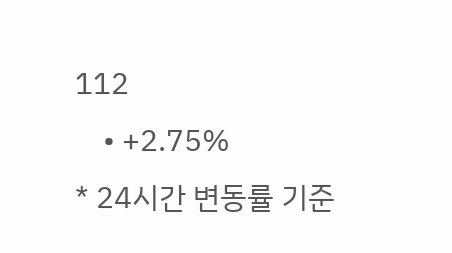112
    • +2.75%
* 24시간 변동률 기준